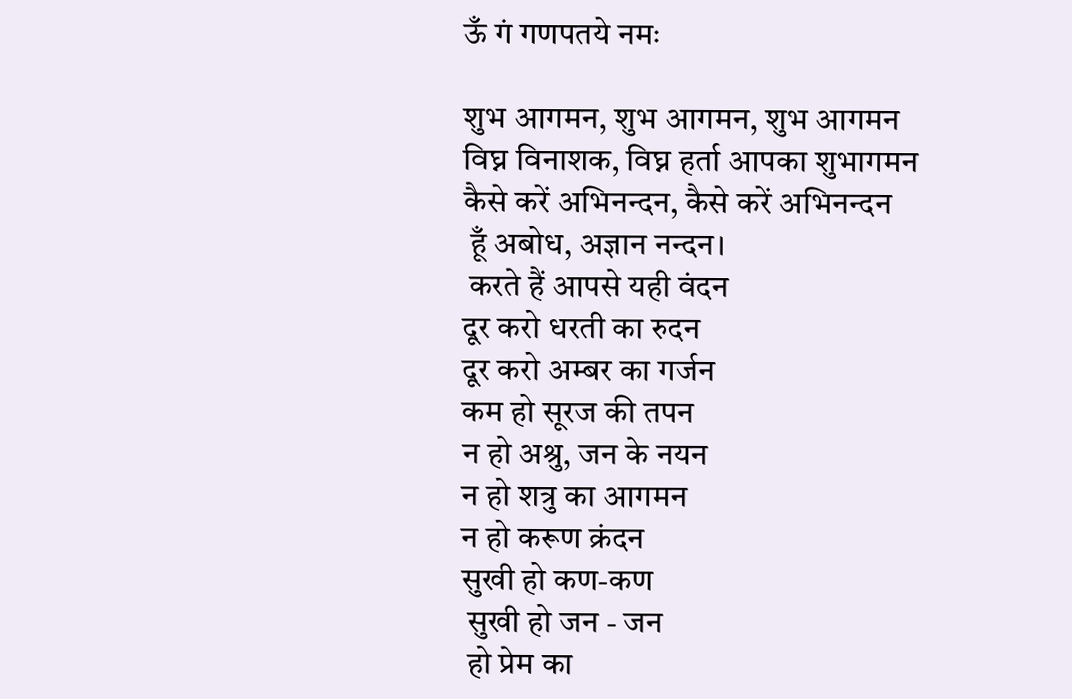ऊँ गं गणपतये नमः

शुभ आगमन, शुभ आगमन, शुभ आगमन
विघ्न विनाशक, विघ्न हर्ता आपका शुभागमन
कैसे करें अभिनन्दन, कैसे करें अभिनन्दन
 हूँ अबोध, अज्ञान नन्दन।
 करते हैं आपसे यही वंदन
दूर करो धरती का रुदन
दूर करो अम्बर का गर्जन
कम हो सूरज की तपन
न हो अश्रु, जन के नयन
न हो शत्रु का आगमन
न हो करूण क्रंदन
सुखी हो कण-कण
 सुखी हो जन - जन
 हो प्रेम का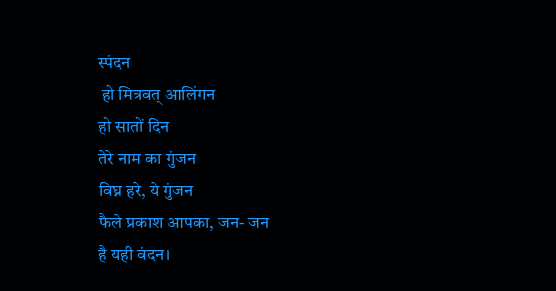स्पंदन
 हो मित्रवत् आलिंगन
हो सातों दिन
तेरे नाम का गुंजन
विघ्न हरे, ये गुंजन
फैले प्रकाश आपका, जन- जन
है यही वंदन।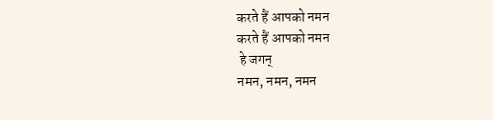करते हैं आपको नमन
करते हैं आपको नमन
 हे जगन्
नमन, नमन, नमन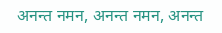अनन्त नमन, अनन्त नमन, अनन्त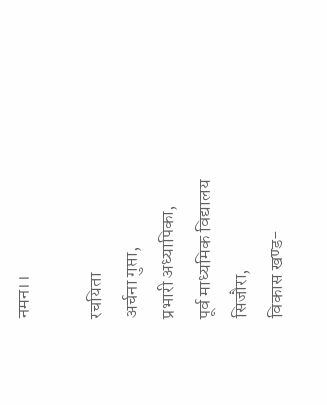नमन।।

रचयिता
अर्चना गुप्ता,
प्रभारी अध्यापिका,
पूर्व माध्यमिक विद्यालय सिजौरा,
विकास खण्ड-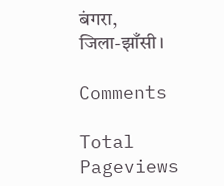बंगरा,
जिला-झाँसी।

Comments

Total Pageviews